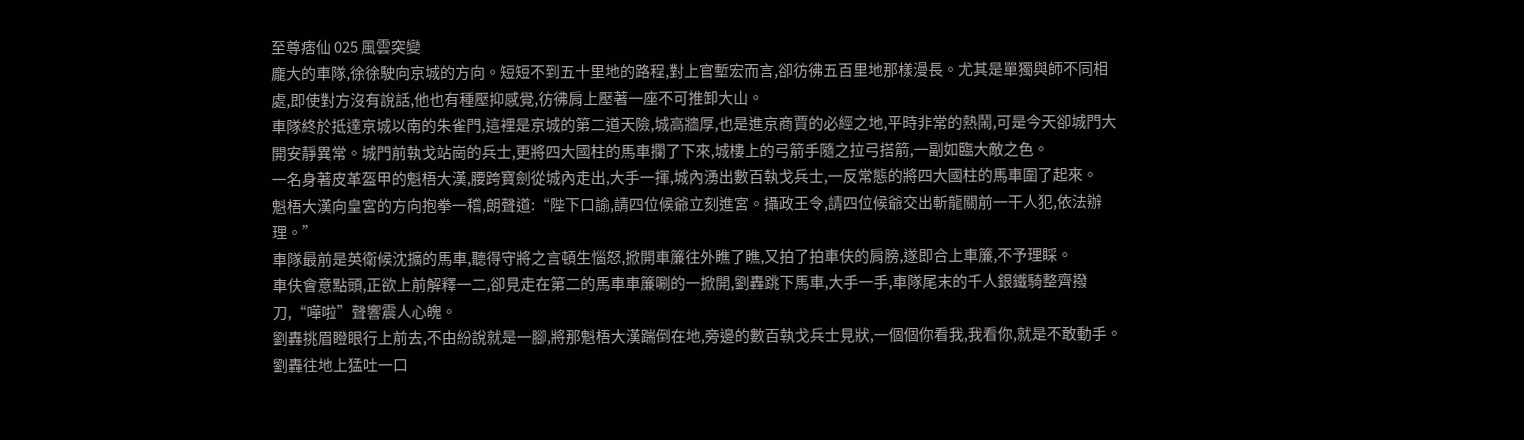至尊痞仙 025 風雲突變
龐大的車隊,徐徐駛向京城的方向。短短不到五十里地的路程,對上官塹宏而言,卻彷彿五百里地那樣漫長。尤其是單獨與師不同相處,即使對方沒有說話,他也有種壓抑感覺,彷彿肩上壓著一座不可推卸大山。
車隊終於抵達京城以南的朱雀門,這裡是京城的第二道天險,城高牆厚,也是進京商賈的必經之地,平時非常的熱鬧,可是今天卻城門大開安靜異常。城門前執戈站崗的兵士,更將四大國柱的馬車攔了下來,城樓上的弓箭手隨之拉弓搭箭,一副如臨大敵之色。
一名身著皮革盔甲的魁梧大漢,腰跨寶劍從城內走出,大手一揮,城內湧出數百執戈兵士,一反常態的將四大國柱的馬車圍了起來。
魁梧大漢向皇宮的方向抱拳一稽,朗聲道:“陛下口諭,請四位候爺立刻進宮。攝政王令,請四位候爺交出斬龍關前一干人犯,依法辦理。”
車隊最前是英衛候沈擴的馬車,聽得守將之言頓生惱怒,掀開車簾往外瞧了瞧,又拍了拍車伕的肩膀,遂即合上車簾,不予理睬。
車伕會意點頭,正欲上前解釋一二,卻見走在第二的馬車車簾唰的一掀開,劉轟跳下馬車,大手一手,車隊尾末的千人銀鐵騎整齊撥刀,“嘩啦”聲響震人心魄。
劉轟挑眉瞪眼行上前去,不由紛說就是一腳,將那魁梧大漢踹倒在地,旁邊的數百執戈兵士見狀,一個個你看我,我看你,就是不敢動手。
劉轟往地上猛吐一口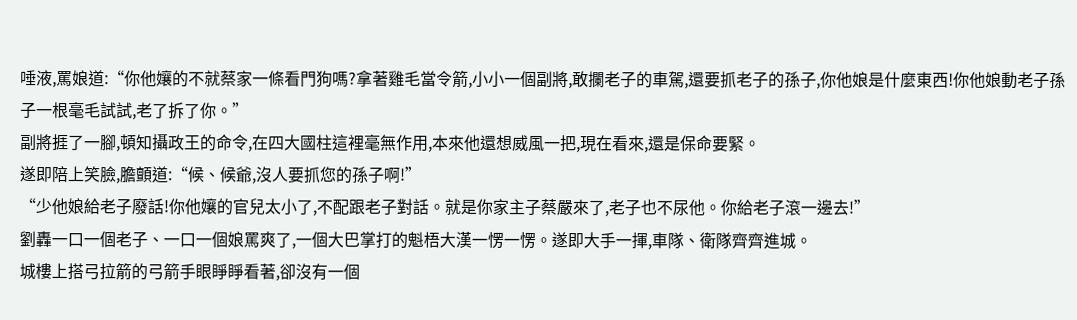唾液,罵娘道:“你他孃的不就蔡家一條看門狗嗎?拿著雞毛當令箭,小小一個副將,敢攔老子的車駕,還要抓老子的孫子,你他娘是什麼東西!你他娘動老子孫子一根毫毛試試,老了拆了你。”
副將捱了一腳,頓知攝政王的命令,在四大國柱這裡毫無作用,本來他還想威風一把,現在看來,還是保命要緊。
遂即陪上笑臉,膽顫道:“候、候爺,沒人要抓您的孫子啊!”
“少他娘給老子廢話!你他孃的官兒太小了,不配跟老子對話。就是你家主子蔡嚴來了,老子也不尿他。你給老子滾一邊去!”
劉轟一口一個老子、一口一個娘罵爽了,一個大巴掌打的魁梧大漢一愣一愣。遂即大手一揮,車隊、衛隊齊齊進城。
城樓上搭弓拉箭的弓箭手眼睜睜看著,卻沒有一個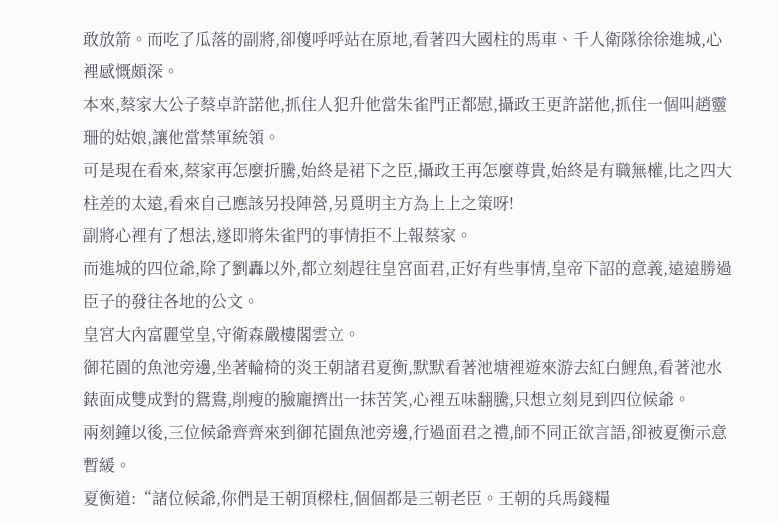敢放箭。而吃了瓜落的副將,卻傻呼呼站在原地,看著四大國柱的馬車、千人衛隊徐徐進城,心裡感慨頗深。
本來,蔡家大公子蔡卓許諾他,抓住人犯升他當朱雀門正都慰,攝政王更許諾他,抓住一個叫趙靈珊的姑娘,讓他當禁軍統領。
可是現在看來,蔡家再怎麼折騰,始終是裙下之臣,攝政王再怎麼尊貴,始終是有職無權,比之四大柱差的太遠,看來自己應該另投陣營,另覓明主方為上上之策呀!
副將心裡有了想法,遂即將朱雀門的事情拒不上報蔡家。
而進城的四位爺,除了劉轟以外,都立刻趕往皇宮面君,正好有些事情,皇帝下詔的意義,遠遠勝過臣子的發往各地的公文。
皇宮大內富麗堂皇,守衛森嚴樓閣雲立。
御花園的魚池旁邊,坐著輪椅的炎王朝諸君夏衡,默默看著池塘裡遊來游去紅白鯉魚,看著池水錶面成雙成對的鴛鴦,削瘦的臉龐擠出一抹苦笑,心裡五味翻騰,只想立刻見到四位候爺。
兩刻鐘以後,三位候爺齊齊來到御花園魚池旁邊,行過面君之禮,師不同正欲言語,卻被夏衡示意暫緩。
夏衡道:“諸位候爺,你們是王朝頂樑柱,個個都是三朝老臣。王朝的兵馬錢糧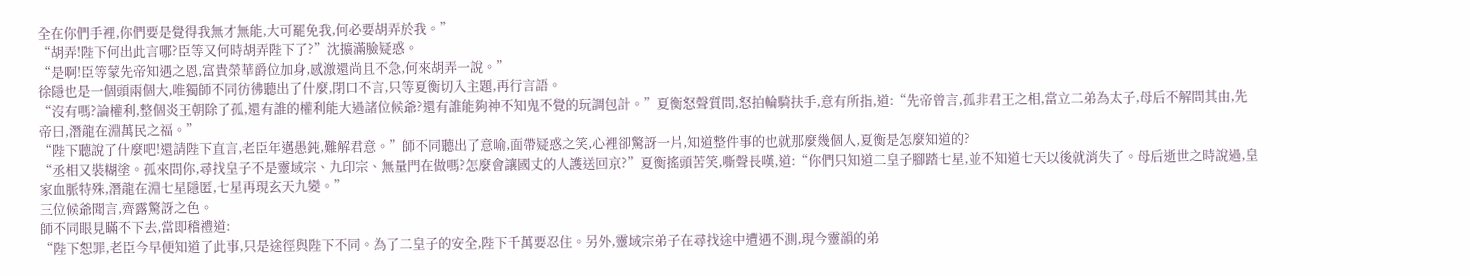全在你們手裡,你們要是覺得我無才無能,大可罷免我,何必要胡弄於我。”
“胡弄!陛下何出此言哪?臣等又何時胡弄陛下了?”沈擴滿臉疑惑。
“是啊!臣等蒙先帝知遇之恩,富貴榮華爵位加身,感激還尚且不急,何來胡弄一說。”
徐隱也是一個頭兩個大,唯獨師不同彷彿聽出了什麼,閉口不言,只等夏衡切入主題,再行言語。
“沒有嗎?論權利,整個炎王朝除了孤,還有誰的權利能大過諸位候爺?還有誰能夠神不知鬼不覺的玩調包計。”夏衡怒聲質問,怒拍輪騎扶手,意有所指,道:“先帝曾言,孤非君王之相,當立二弟為太子,母后不解問其由,先帝曰,潛龍在淵萬民之福。”
“陛下聽說了什麼吧!還請陛下直言,老臣年邁愚鈍,難解君意。”師不同聽出了意喻,面帶疑惑之笑,心裡卻驚訝一片,知道整件事的也就那麼幾個人,夏衡是怎麼知道的?
“丞相又裝糊塗。孤來問你,尋找皇子不是靈域宗、九印宗、無量門在做嗎?怎麼會讓國丈的人護送回京?”夏衡搖頭苦笑,嘶聲長嘆,道:“你們只知道二皇子腳踏七星,並不知道七天以後就消失了。母后逝世之時說過,皇家血脈特殊,潛龍在淵七星隱匿,七星再現玄天九變。”
三位候爺聞言,齊露驚訝之色。
師不同眼見瞞不下去,當即稽禮道:
“陛下恕罪,老臣今早便知道了此事,只是途徑與陛下不同。為了二皇子的安全,陛下千萬要忍住。另外,靈域宗弟子在尋找途中遭遇不測,現今靈韻的弟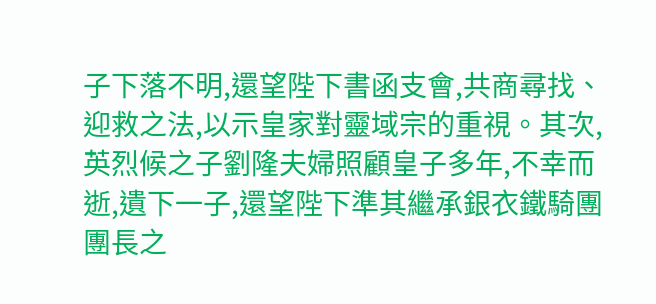子下落不明,還望陛下書函支會,共商尋找、迎救之法,以示皇家對靈域宗的重視。其次,英烈候之子劉隆夫婦照顧皇子多年,不幸而逝,遺下一子,還望陛下準其繼承銀衣鐵騎團團長之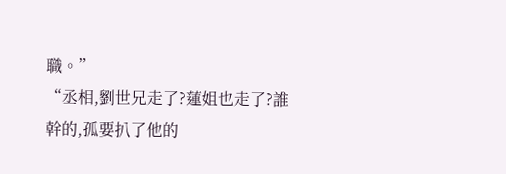職。”
“丞相,劉世兄走了?蓮姐也走了?誰幹的,孤要扒了他的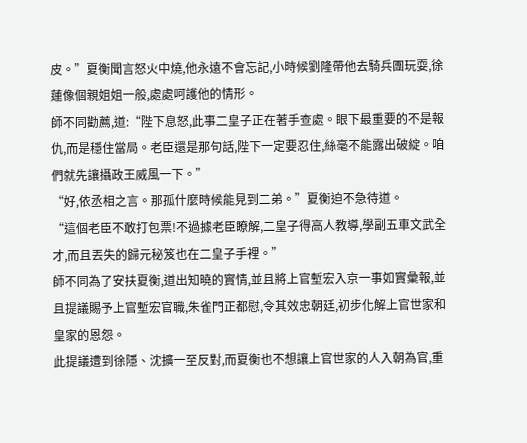皮。”夏衡聞言怒火中燒,他永遠不會忘記,小時候劉隆帶他去騎兵團玩耍,徐蓮像個親姐姐一般,處處呵護他的情形。
師不同勸薦,道:“陛下息怒,此事二皇子正在著手查處。眼下最重要的不是報仇,而是穩住當局。老臣還是那句話,陛下一定要忍住,絲毫不能露出破綻。咱們就先讓攝政王威風一下。”
“好,依丞相之言。那孤什麼時候能見到二弟。”夏衡迫不急待道。
“這個老臣不敢打包票!不過據老臣瞭解,二皇子得高人教導,學副五車文武全才,而且丟失的歸元秘笈也在二皇子手裡。”
師不同為了安扶夏衡,道出知曉的實情,並且將上官塹宏入京一事如實彙報,並且提議賜予上官塹宏官職,朱雀門正都慰,令其效忠朝廷,初步化解上官世家和皇家的恩怨。
此提議遭到徐隱、沈擴一至反對,而夏衡也不想讓上官世家的人入朝為官,重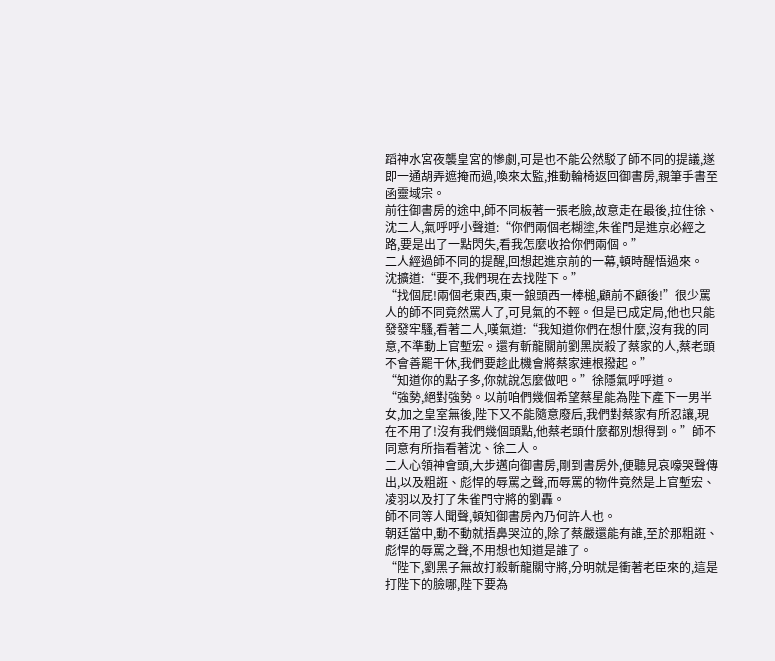蹈神水宮夜襲皇宮的慘劇,可是也不能公然駁了師不同的提議,遂即一通胡弄遮掩而過,喚來太監,推動輪椅返回御書房,親筆手書至函靈域宗。
前往御書房的途中,師不同板著一張老臉,故意走在最後,拉住徐、沈二人,氣呼呼小聲道:“你們兩個老糊塗,朱雀門是進京必經之路,要是出了一點閃失,看我怎麼收拾你們兩個。”
二人經過師不同的提醒,回想起進京前的一幕,頓時醒悟過來。
沈擴道:“要不,我們現在去找陛下。”
“找個屁!兩個老東西,東一鋃頭西一棒槌,顧前不顧後!”很少罵人的師不同竟然罵人了,可見氣的不輕。但是已成定局,他也只能發發牢騷,看著二人,嘆氣道:“我知道你們在想什麼,沒有我的同意,不準動上官塹宏。還有斬龍關前劉黑炭殺了蔡家的人,蔡老頭不會善罷干休,我們要趁此機會將蔡家連根撥起。”
“知道你的點子多,你就說怎麼做吧。”徐隱氣呼呼道。
“強勢,絕對強勢。以前咱們幾個希望蔡星能為陛下產下一男半女,加之皇室無後,陛下又不能隨意廢后,我們對蔡家有所忍讓,現在不用了!沒有我們幾個頭點,他蔡老頭什麼都別想得到。”師不同意有所指看著沈、徐二人。
二人心領神會頭,大步邁向御書房,剛到書房外,便聽見哀嚎哭聲傳出,以及粗誑、彪悍的辱罵之聲,而辱罵的物件竟然是上官塹宏、凌羽以及打了朱雀門守將的劉轟。
師不同等人聞聲,頓知御書房內乃何許人也。
朝廷當中,動不動就捂鼻哭泣的,除了蔡嚴還能有誰,至於那粗誑、彪悍的辱罵之聲,不用想也知道是誰了。
“陛下,劉黑子無故打殺斬龍關守將,分明就是衝著老臣來的,這是打陛下的臉哪,陛下要為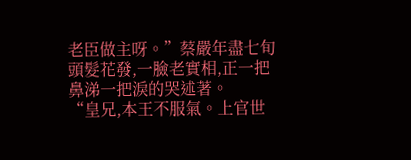老臣做主呀。”蔡嚴年盡七旬頭髮花發,一臉老實相,正一把鼻涕一把淚的哭述著。
“皇兄,本王不服氣。上官世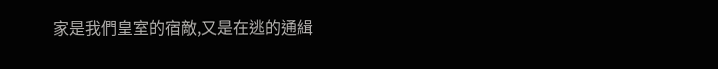家是我們皇室的宿敵,又是在逃的通緝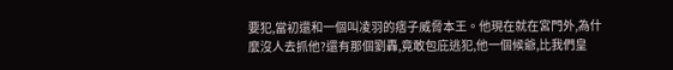要犯,當初還和一個叫凌羽的痞子威脅本王。他現在就在宮門外,為什麼沒人去抓他?還有那個劉轟,竟敢包庇逃犯,他一個候爺,比我們皇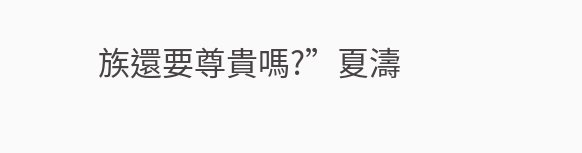族還要尊貴嗎?”夏濤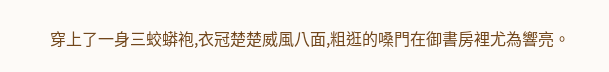穿上了一身三蛟蟒袍,衣冠楚楚威風八面,粗逛的嗓門在御書房裡尤為響亮。